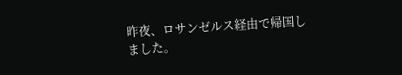昨夜、ロサンゼルス経由で帰国しました。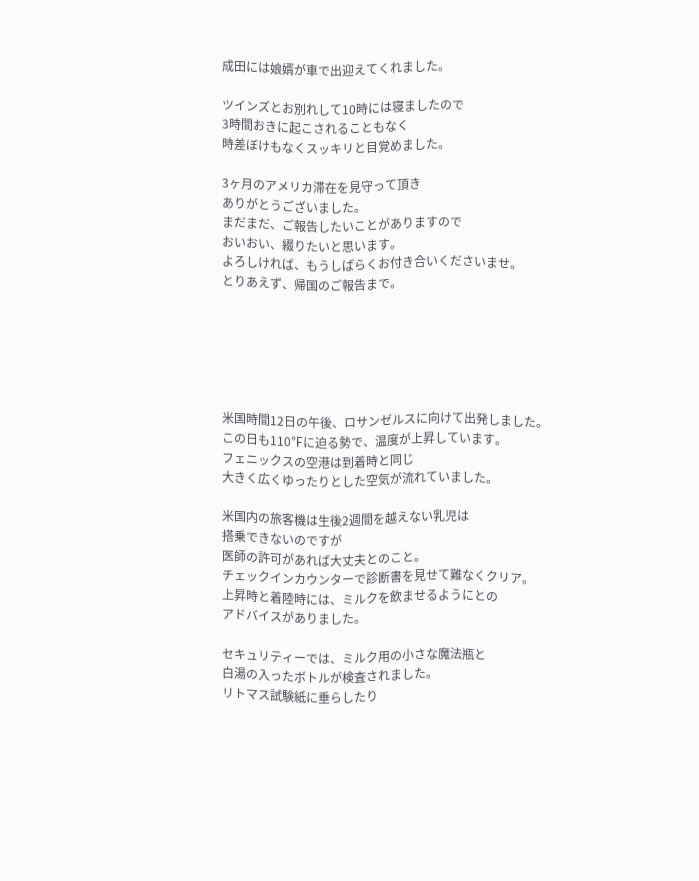成田には娘婿が車で出迎えてくれました。

ツインズとお別れして10時には寝ましたので
3時間おきに起こされることもなく
時差ぼけもなくスッキリと目覚めました。

3ヶ月のアメリカ滞在を見守って頂き
ありがとうございました。
まだまだ、ご報告したいことがありますので
おいおい、綴りたいと思います。
よろしければ、もうしばらくお付き合いくださいませ。
とりあえず、帰国のご報告まで。






米国時間12日の午後、ロサンゼルスに向けて出発しました。
この日も110℉に迫る勢で、温度が上昇しています。
フェニックスの空港は到着時と同じ
大きく広くゆったりとした空気が流れていました。

米国内の旅客機は生後2週間を越えない乳児は
搭乗できないのですが
医師の許可があれば大丈夫とのこと。
チェックインカウンターで診断書を見せて難なくクリア。
上昇時と着陸時には、ミルクを飲ませるようにとの
アドバイスがありました。

セキュリティーでは、ミルク用の小さな魔法瓶と
白湯の入ったボトルが検査されました。
リトマス試験紙に垂らしたり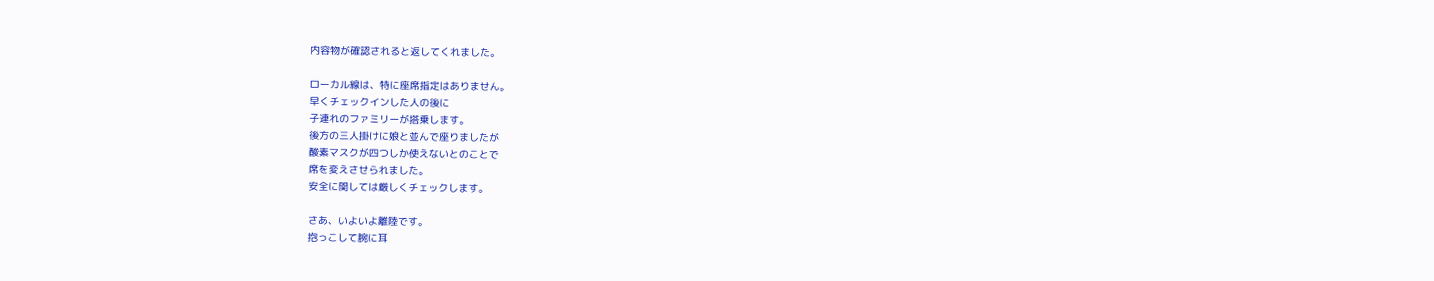内容物が確認されると返してくれました。

ローカル線は、特に座席指定はありません。
早くチェックインした人の後に
子連れのファミリーが搭乗します。
後方の三人掛けに娘と並んで座りましたが
酸素マスクが四つしか使えないとのことで
席を変えさせられました。
安全に関しては厳しくチェックします。

さあ、いよいよ離陸です。
抱っこして腕に耳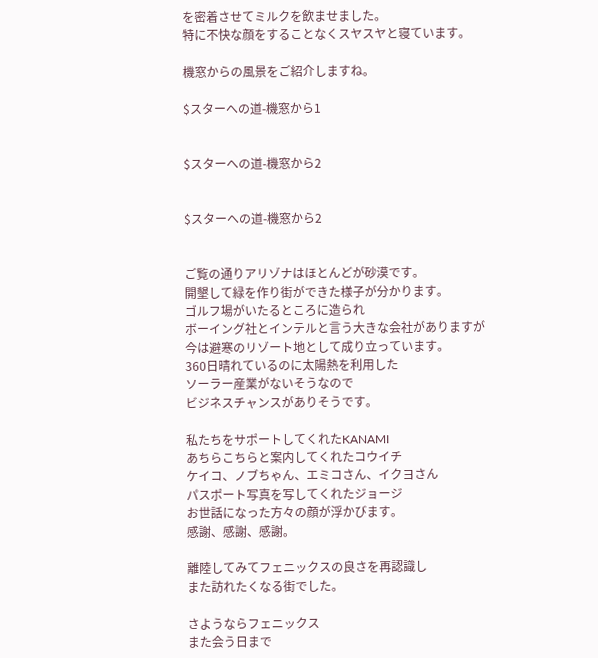を密着させてミルクを飲ませました。
特に不快な顔をすることなくスヤスヤと寝ています。

機窓からの風景をご紹介しますね。

$スターへの道-機窓から1


$スターへの道-機窓から2


$スターへの道-機窓から2


ご覧の通りアリゾナはほとんどが砂漠です。
開墾して緑を作り街ができた様子が分かります。
ゴルフ場がいたるところに造られ
ボーイング社とインテルと言う大きな会社がありますが
今は避寒のリゾート地として成り立っています。
360日晴れているのに太陽熱を利用した
ソーラー産業がないそうなので
ビジネスチャンスがありそうです。

私たちをサポートしてくれたKANAMI
あちらこちらと案内してくれたコウイチ
ケイコ、ノブちゃん、エミコさん、イクヨさん
パスポート写真を写してくれたジョージ
お世話になった方々の顔が浮かびます。
感謝、感謝、感謝。

離陸してみてフェニックスの良さを再認識し
また訪れたくなる街でした。

さようならフェニックス
また会う日まで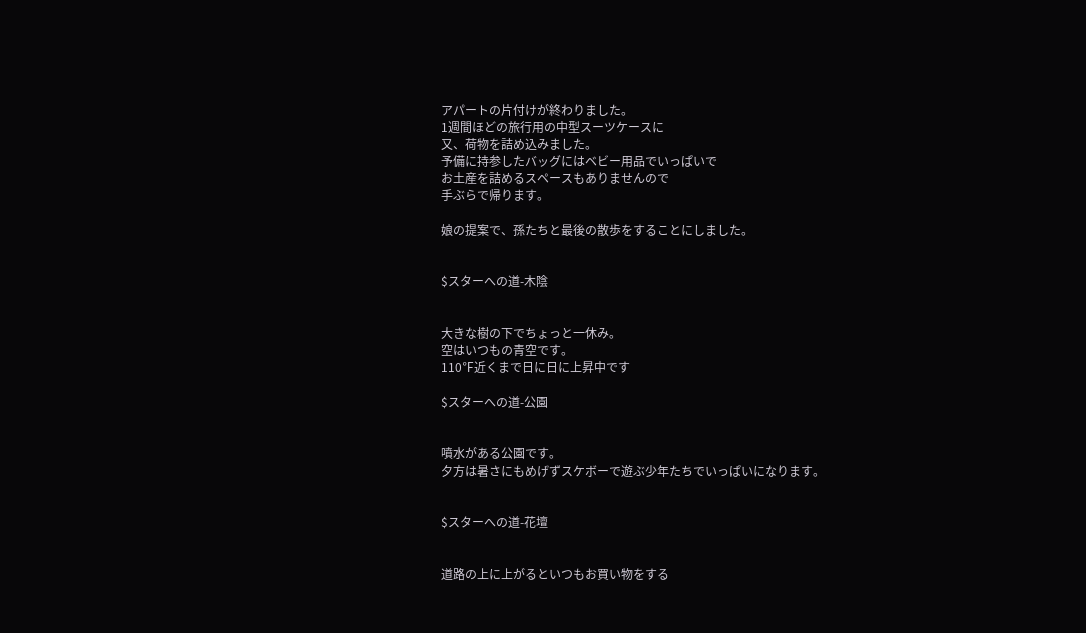アパートの片付けが終わりました。
1週間ほどの旅行用の中型スーツケースに
又、荷物を詰め込みました。
予備に持参したバッグにはベビー用品でいっぱいで
お土産を詰めるスペースもありませんので
手ぶらで帰ります。

娘の提案で、孫たちと最後の散歩をすることにしました。


$スターへの道-木陰


大きな樹の下でちょっと一休み。
空はいつもの青空です。
110℉近くまで日に日に上昇中です

$スターへの道-公園


噴水がある公園です。
夕方は暑さにもめげずスケボーで遊ぶ少年たちでいっぱいになります。


$スターへの道-花壇


道路の上に上がるといつもお買い物をする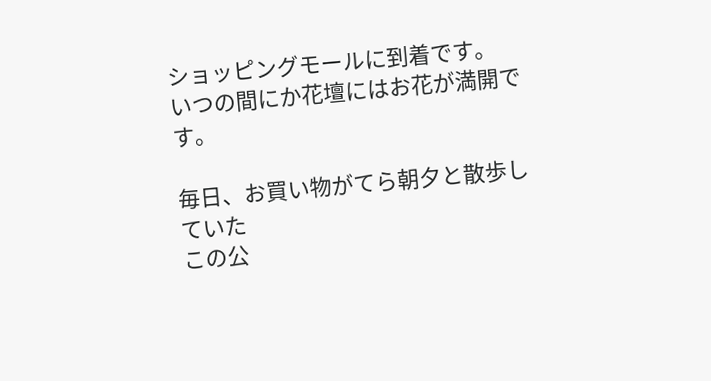ショッピングモールに到着です。
いつの間にか花壇にはお花が満開です。

毎日、お買い物がてら朝夕と散歩していた
この公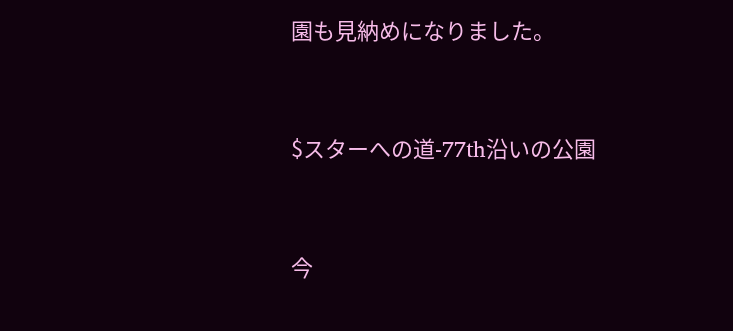園も見納めになりました。


$スターへの道-77th沿いの公園


今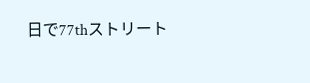日で77thストリート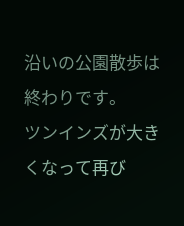沿いの公園散歩は終わりです。
ツンインズが大きくなって再び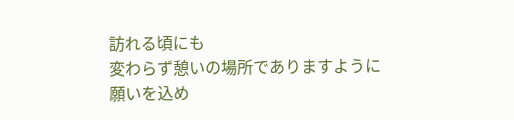訪れる頃にも
変わらず憩いの場所でありますように
願いを込め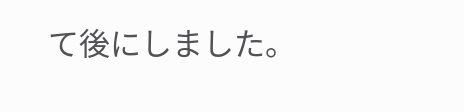て後にしました。